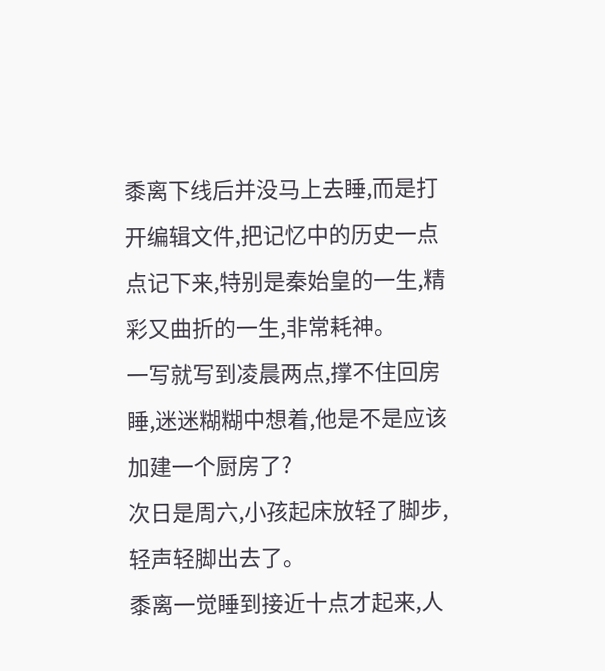黍离下线后并没马上去睡,而是打开编辑文件,把记忆中的历史一点点记下来,特别是秦始皇的一生,精彩又曲折的一生,非常耗神。
一写就写到凌晨两点,撑不住回房睡,迷迷糊糊中想着,他是不是应该加建一个厨房了?
次日是周六,小孩起床放轻了脚步,轻声轻脚出去了。
黍离一觉睡到接近十点才起来,人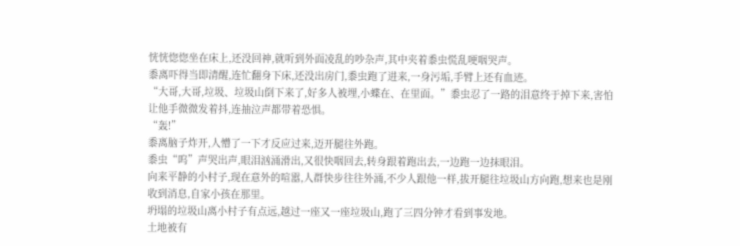恍恍惚惚坐在床上,还没回神,就听到外面凌乱的吵杂声,其中夹着黍虫慌乱哽咽哭声。
黍离吓得当即清醒,连忙翻身下床,还没出房门,黍虫跑了进来,一身污垢,手臂上还有血迹。
“大哥,大哥,垃圾、垃圾山倒下来了,好多人被埋,小蝶在、在里面。”黍虫忍了一路的泪意终于掉下来,害怕让他手微微发着抖,连抽泣声都带着恐惧。
“轰!”
黍离脑子炸开,人懵了一下才反应过来,迈开腿往外跑。
黍虫“呜”声哭出声,眼泪汹涌滑出,又很快咽回去,转身跟着跑出去,一边跑一边抹眼泪。
向来平静的小村子,现在意外的喧嚣,人群快步往往外涌,不少人跟他一样,拔开腿往垃圾山方向跑,想来也是刚收到消息,自家小孩在那里。
坍塌的垃圾山离小村子有点远,越过一座又一座垃圾山,跑了三四分钟才看到事发地。
土地被有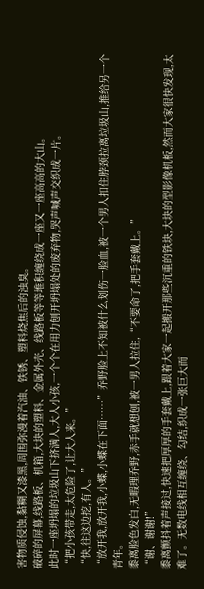害物质侵蚀,黏糊又漆黑,周围弥漫着汽油、铁锈、塑料烧焦后的浊臭。
破碎的屏幕,线路板、机箱,大块的塑料、金属外壳、线路板等等堆积缠绕成一座又一座高高的大山。
此时一座坍塌的垃圾山下挤满人,大人小孩,一个个在用力刨开坍塌处的废弃物,哭声喊声交织成一片。
“把小孩带走,太危险了,让大人来。”
“快,往这边挖,有人。”
“放开我,放开我,小蝶,小蝶在下面……”乔野脸上不知被什么划伤一脸血,被一个男人扣住脖颈拉离垃圾山,推给另一个青年。
黍离脸色发白,无暇理乔野,赤手就想刨,被一男人拉住,“不要命了,把手套戴上。”
“谢、谢谢!”
黍离颤抖着声接过,快速把厚厚的手套戴上,跟着大家一起搬开那些沉重的铁块,大块的型影像机板,然而大家很快发现,太难了。无数电线相互缠绕、勾结,织成一张巨大而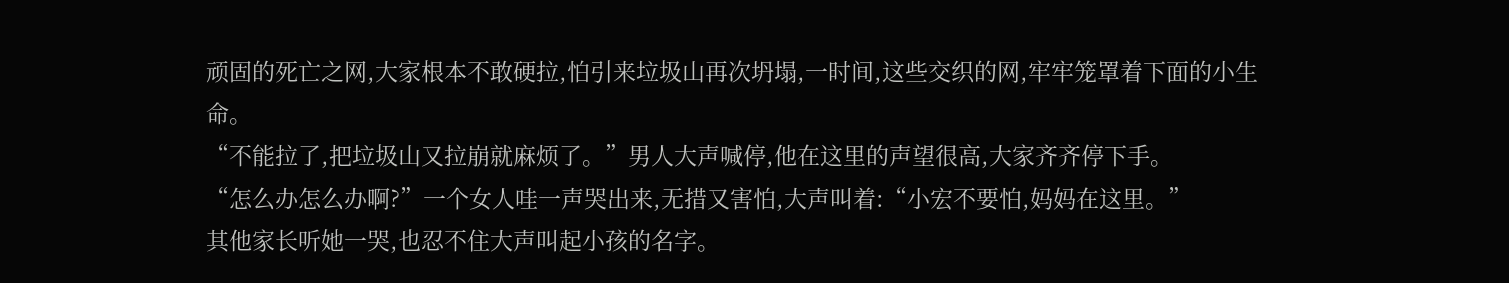顽固的死亡之网,大家根本不敢硬拉,怕引来垃圾山再次坍塌,一时间,这些交织的网,牢牢笼罩着下面的小生命。
“不能拉了,把垃圾山又拉崩就麻烦了。”男人大声喊停,他在这里的声望很高,大家齐齐停下手。
“怎么办怎么办啊?”一个女人哇一声哭出来,无措又害怕,大声叫着:“小宏不要怕,妈妈在这里。”
其他家长听她一哭,也忍不住大声叫起小孩的名字。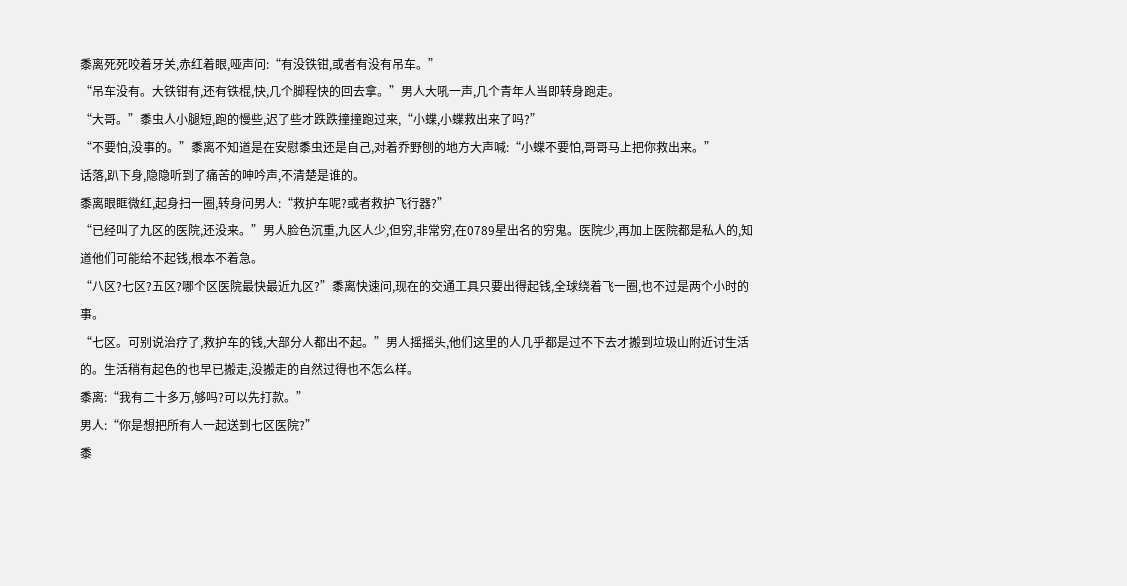黍离死死咬着牙关,赤红着眼,哑声问:“有没铁钳,或者有没有吊车。”
“吊车没有。大铁钳有,还有铁棍,快,几个脚程快的回去拿。”男人大吼一声,几个青年人当即转身跑走。
“大哥。”黍虫人小腿短,跑的慢些,迟了些才跌跌撞撞跑过来,“小蝶,小蝶救出来了吗?”
“不要怕,没事的。”黍离不知道是在安慰黍虫还是自己,对着乔野刨的地方大声喊:“小蝶不要怕,哥哥马上把你救出来。”
话落,趴下身,隐隐听到了痛苦的呻吟声,不清楚是谁的。
黍离眼眶微红,起身扫一圈,转身问男人:“救护车呢?或者救护飞行器?”
“已经叫了九区的医院,还没来。”男人脸色沉重,九区人少,但穷,非常穷,在0789星出名的穷鬼。医院少,再加上医院都是私人的,知道他们可能给不起钱,根本不着急。
“八区?七区?五区?哪个区医院最快最近九区?”黍离快速问,现在的交通工具只要出得起钱,全球绕着飞一圈,也不过是两个小时的事。
“七区。可别说治疗了,救护车的钱,大部分人都出不起。”男人摇摇头,他们这里的人几乎都是过不下去才搬到垃圾山附近讨生活的。生活稍有起色的也早已搬走,没搬走的自然过得也不怎么样。
黍离:“我有二十多万,够吗?可以先打款。”
男人:“你是想把所有人一起送到七区医院?”
黍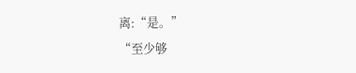离:“是。”
“至少够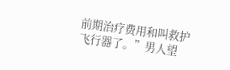前期治疗费用和叫救护飞行器了。”男人望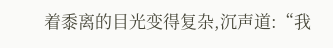着黍离的目光变得复杂,沉声道:“我